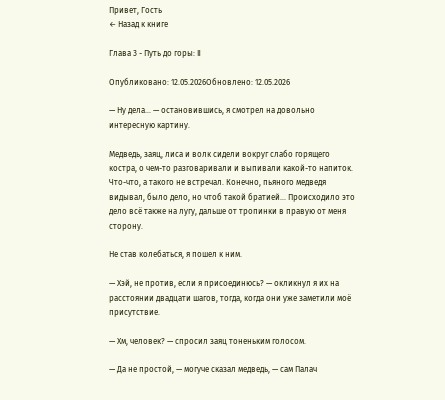Привет, Гость
← Назад к книге

Глава 3 - Путь до горы: Ⅱ

Опубликовано: 12.05.2026Обновлено: 12.05.2026

— Ну дела... — остановившись, я смотрел на довольно интересную картину.

Медведь, заяц, лиса и волк сидели вокруг слабо горящего костра, о чем-то разговаривали и выпивали какой-то напиток. Что-что, а такого не встречал. Конечно, пьяного медведя видывал, было дело, но чтоб такой братией... Происходило это дело всё также на лугу, дальше от тропинки в правую от меня сторону.

Не став колебаться, я пошел к ним.

— Хэй, не против, если я присоединюсь? — окликнул я их на расстоянии двадцати шагов, тогда, когда они уже заметили моё присутствие.

— Хм, человек? — спросил заяц тоненьким голосом.

— Да не простой, — могуче сказал медведь, — сам Палач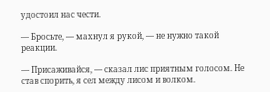удостоил нас чести.

— Бросьте, — махнул я рукой, — не нужно такой реакции.

— Присаживайся, — сказал лис приятным голосом. Не став спорить, я сел между лисом и волком.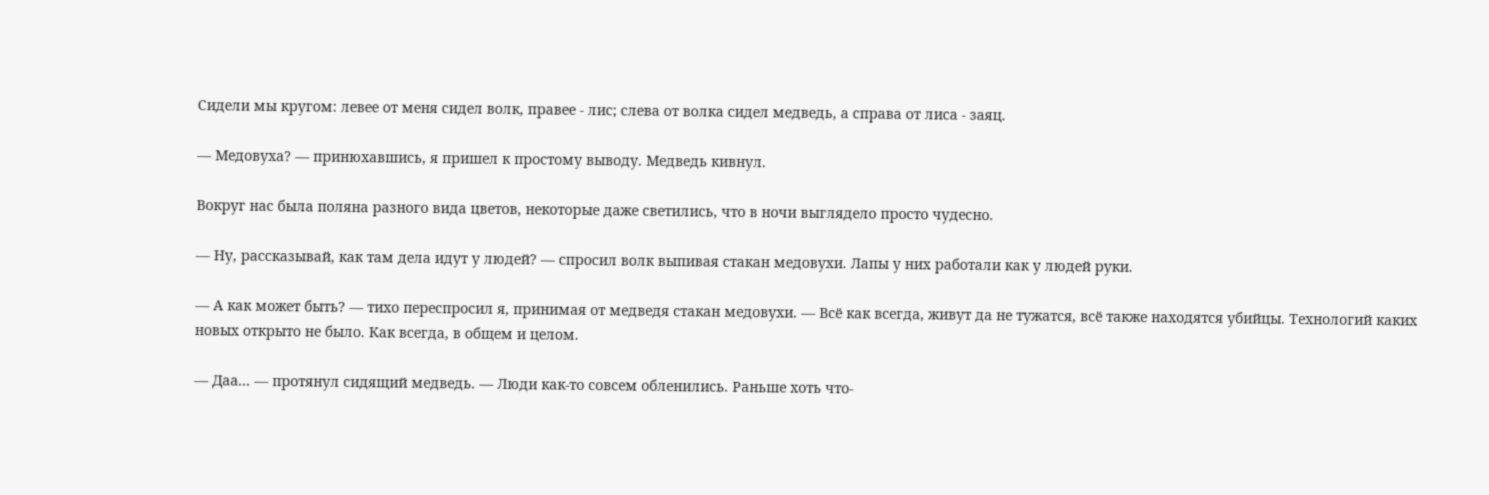Сидели мы кругом: левее от меня сидел волк, правее - лис; слева от волка сидел медведь, а справа от лиса - заяц.

— Медовуха? — принюхавшись, я пришел к простому выводу. Медведь кивнул.

Вокруг нас была поляна разного вида цветов, некоторые даже светились, что в ночи выглядело просто чудесно.

— Ну, рассказывай, как там дела идут у людей? — спросил волк выпивая стакан медовухи. Лапы у них работали как у людей руки.

— А как может быть? — тихо переспросил я, принимая от медведя стакан медовухи. — Всё как всегда, живут да не тужатся, всё также находятся убийцы. Технологий каких новых открыто не было. Как всегда, в общем и целом.

— Даа... — протянул сидящий медведь. — Люди как-то совсем обленились. Раньше хоть что-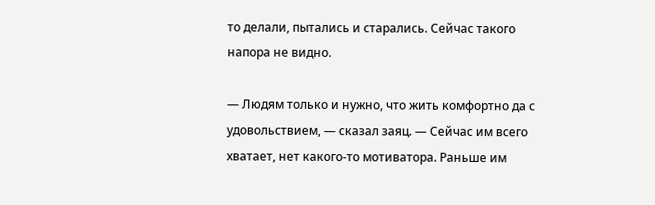то делали, пытались и старались. Сейчас такого напора не видно.

— Людям только и нужно, что жить комфортно да с удовольствием, — сказал заяц. — Сейчас им всего хватает, нет какого-то мотиватора. Раньше им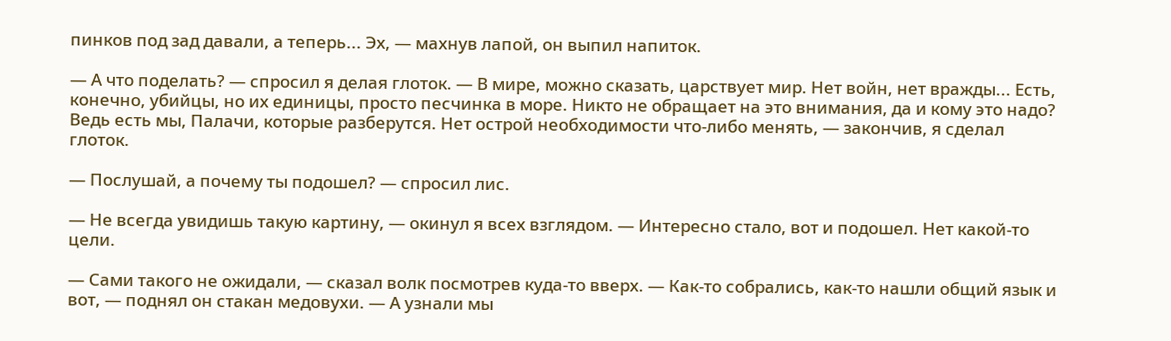пинков под зад давали, а теперь... Эх, — махнув лапой, он выпил напиток.

— А что поделать? — спросил я делая глоток. — В мире, можно сказать, царствует мир. Нет войн, нет вражды... Есть, конечно, убийцы, но их единицы, просто песчинка в море. Никто не обращает на это внимания, да и кому это надо? Ведь есть мы, Палачи, которые разберутся. Нет острой необходимости что-либо менять, — закончив, я сделал глоток.

— Послушай, а почему ты подошел? — спросил лис.

— Не всегда увидишь такую картину, — окинул я всех взглядом. — Интересно стало, вот и подошел. Нет какой-то цели.

— Сами такого не ожидали, — сказал волк посмотрев куда-то вверх. — Как-то собрались, как-то нашли общий язык и вот, — поднял он стакан медовухи. — А узнали мы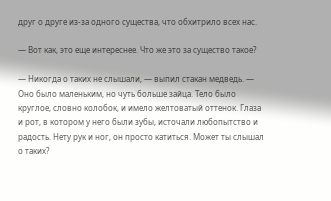друг о друге из-за одного существа, что обхитрило всех нас.

— Вот как, это еще интереснее. Что же это за существо такое?

— Никогда о таких не слышали, — выпил стакан медведь. — Оно было маленьким, но чуть больше зайца. Тело было круглое, словно колобок, и имело желтоватый оттенок. Глаза и рот, в котором у него были зубы, источали любопытство и радость. Нету рук и ног, он просто катиться. Может ты слышал о таких?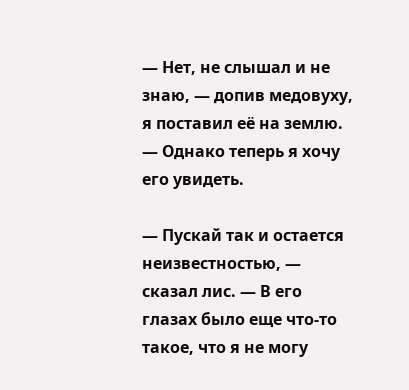— Нет, не слышал и не знаю, — допив медовуху, я поставил её на землю. — Однако теперь я хочу его увидеть.

— Пускай так и остается неизвестностью, — сказал лис. — В его глазах было еще что-то такое, что я не могу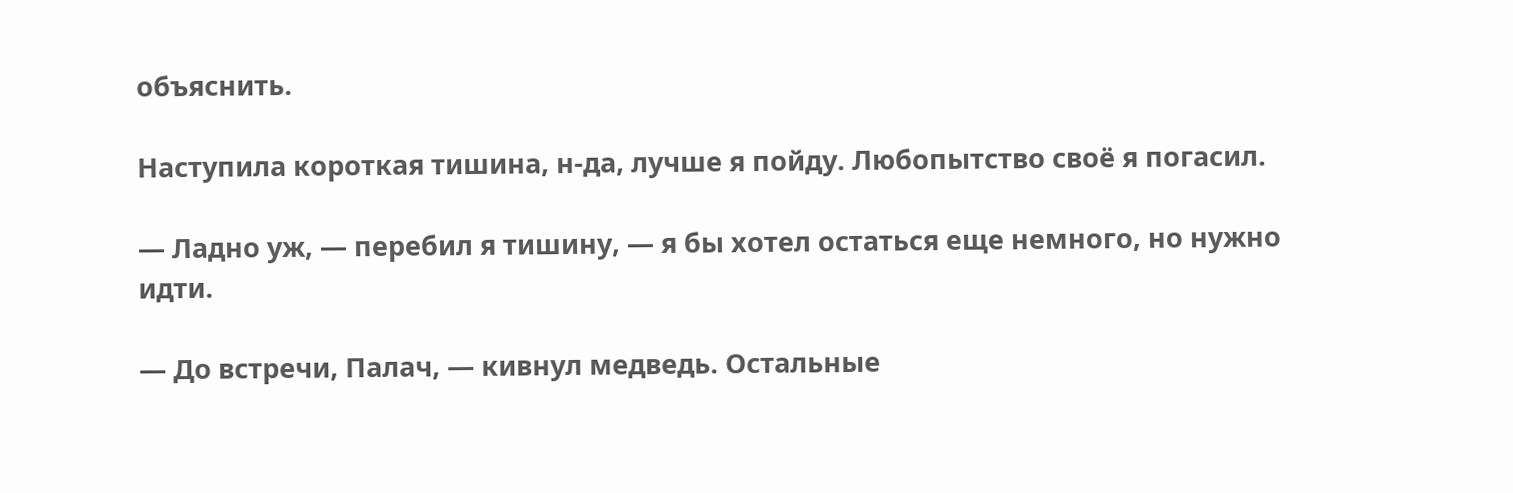объяснить.

Наступила короткая тишина, н-да, лучше я пойду. Любопытство своё я погасил.

— Ладно уж, — перебил я тишину, — я бы хотел остаться еще немного, но нужно идти.

— До встречи, Палач, — кивнул медведь. Остальные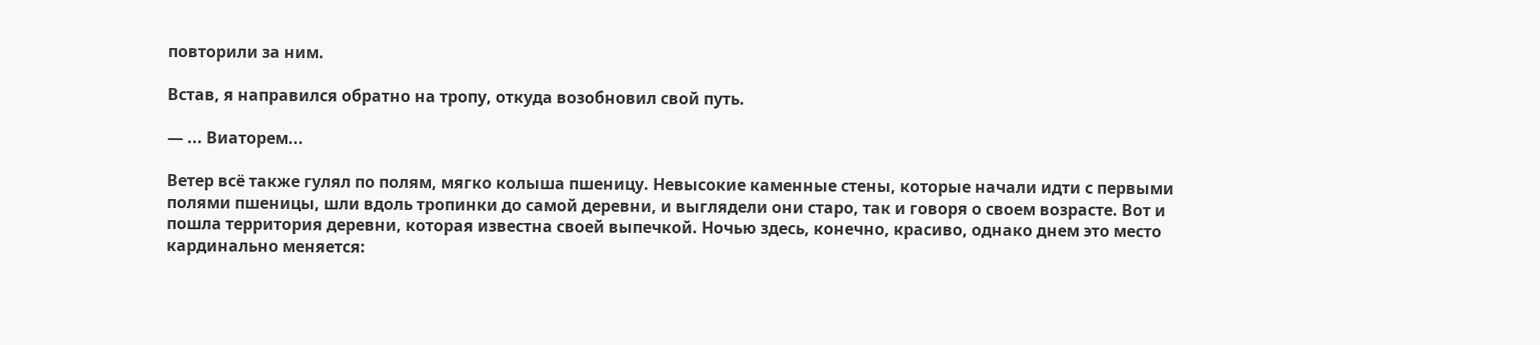повторили за ним.

Встав, я направился обратно на тропу, откуда возобновил свой путь.

— ... Виаторем...

Ветер всё также гулял по полям, мягко колыша пшеницу. Невысокие каменные стены, которые начали идти с первыми полями пшеницы, шли вдоль тропинки до самой деревни, и выглядели они старо, так и говоря о своем возрасте. Вот и пошла территория деревни, которая известна своей выпечкой. Ночью здесь, конечно, красиво, однако днем это место кардинально меняется: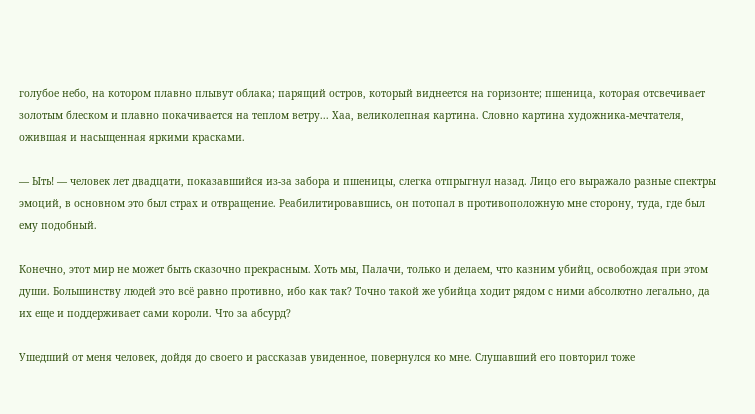голубое небо, на котором плавно плывут облака; парящий остров, который виднеется на горизонте; пшеница, которая отсвечивает золотым блеском и плавно покачивается на теплом ветру... Хаа, великолепная картина. Словно картина художника-мечтателя, ожившая и насыщенная яркими красками.

— Ыть! — человек лет двадцати, показавшийся из-за забора и пшеницы, слегка отпрыгнул назад. Лицо его выражало разные спектры эмоций, в основном это был страх и отвращение. Реабилитировавшись, он потопал в противоположную мне сторону, туда, где был ему подобный.

Конечно, этот мир не может быть сказочно прекрасным. Хоть мы, Палачи, только и делаем, что казним убийц, освобождая при этом души. Большинству людей это всё равно противно, ибо как так? Точно такой же убийца ходит рядом с ними абсолютно легально, да их еще и поддерживает сами короли. Что за абсурд?

Ушедший от меня человек, дойдя до своего и рассказав увиденное, повернулся ко мне. Слушавший его повторил тоже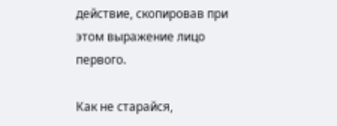действие, скопировав при этом выражение лицо первого.

Как не старайся,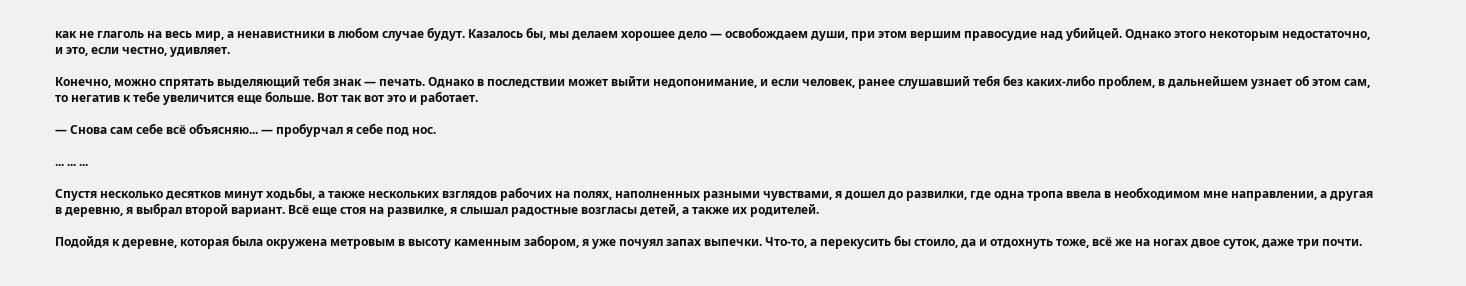как не глаголь на весь мир, а ненавистники в любом случае будут. Казалось бы, мы делаем хорошее дело — освобождаем души, при этом вершим правосудие над убийцей. Однако этого некоторым недостаточно, и это, если честно, удивляет.

Конечно, можно спрятать выделяющий тебя знак — печать. Однако в последствии может выйти недопонимание, и если человек, ранее слушавший тебя без каких-либо проблем, в дальнейшем узнает об этом сам, то негатив к тебе увеличится еще больше. Вот так вот это и работает.

— Снова сам себе всё объясняю... — пробурчал я себе под нос.

... ... ...

Спустя несколько десятков минут ходьбы, а также нескольких взглядов рабочих на полях, наполненных разными чувствами, я дошел до развилки, где одна тропа ввела в необходимом мне направлении, а другая в деревню, я выбрал второй вариант. Всё еще стоя на развилке, я слышал радостные возгласы детей, а также их родителей.

Подойдя к деревне, которая была окружена метровым в высоту каменным забором, я уже почуял запах выпечки. Что-то, а перекусить бы стоило, да и отдохнуть тоже, всё же на ногах двое суток, даже три почти.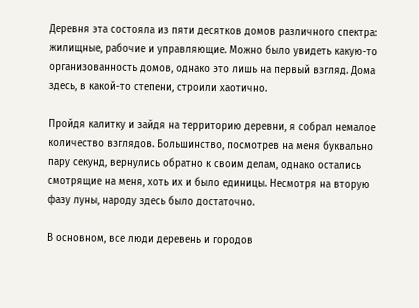Деревня эта состояла из пяти десятков домов различного спектра: жилищные, рабочие и управляющие. Можно было увидеть какую-то организованность домов, однако это лишь на первый взгляд. Дома здесь, в какой-то степени, строили хаотично.

Пройдя калитку и зайдя на территорию деревни, я собрал немалое количество взглядов. Большинство, посмотрев на меня буквально пару секунд, вернулись обратно к своим делам, однако остались смотрящие на меня, хоть их и было единицы. Несмотря на вторую фазу луны, народу здесь было достаточно.

В основном, все люди деревень и городов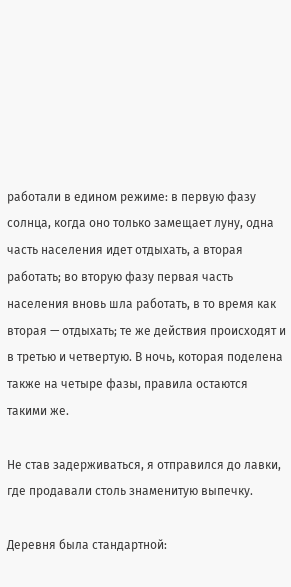работали в едином режиме: в первую фазу солнца, когда оно только замещает луну, одна часть населения идет отдыхать, а вторая работать; во вторую фазу первая часть населения вновь шла работать, в то время как вторая — отдыхать; те же действия происходят и в третью и четвертую. В ночь, которая поделена также на четыре фазы, правила остаются такими же.

Не став задерживаться, я отправился до лавки, где продавали столь знаменитую выпечку.

Деревня была стандартной: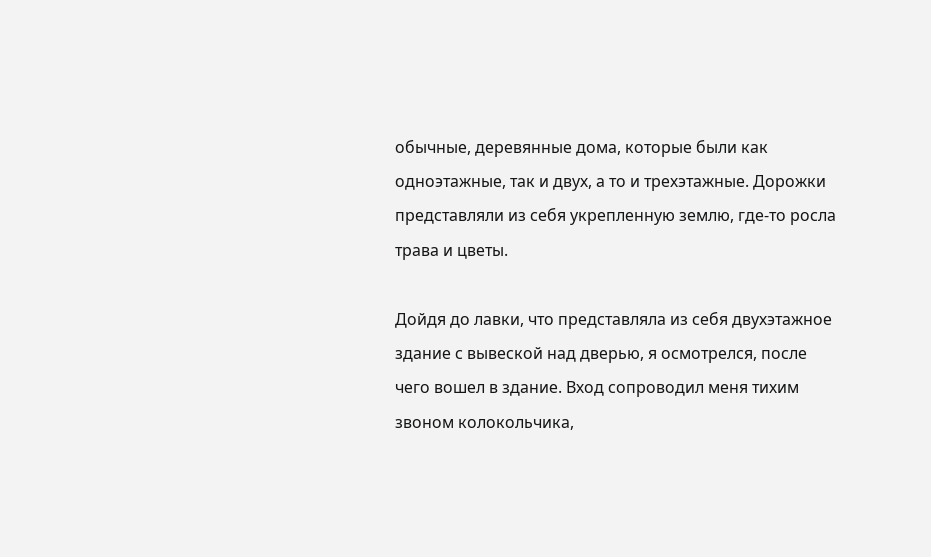обычные, деревянные дома, которые были как одноэтажные, так и двух, а то и трехэтажные. Дорожки представляли из себя укрепленную землю, где-то росла трава и цветы.

Дойдя до лавки, что представляла из себя двухэтажное здание с вывеской над дверью, я осмотрелся, после чего вошел в здание. Вход сопроводил меня тихим звоном колокольчика,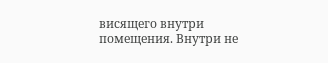висящего внутри помещения. Внутри не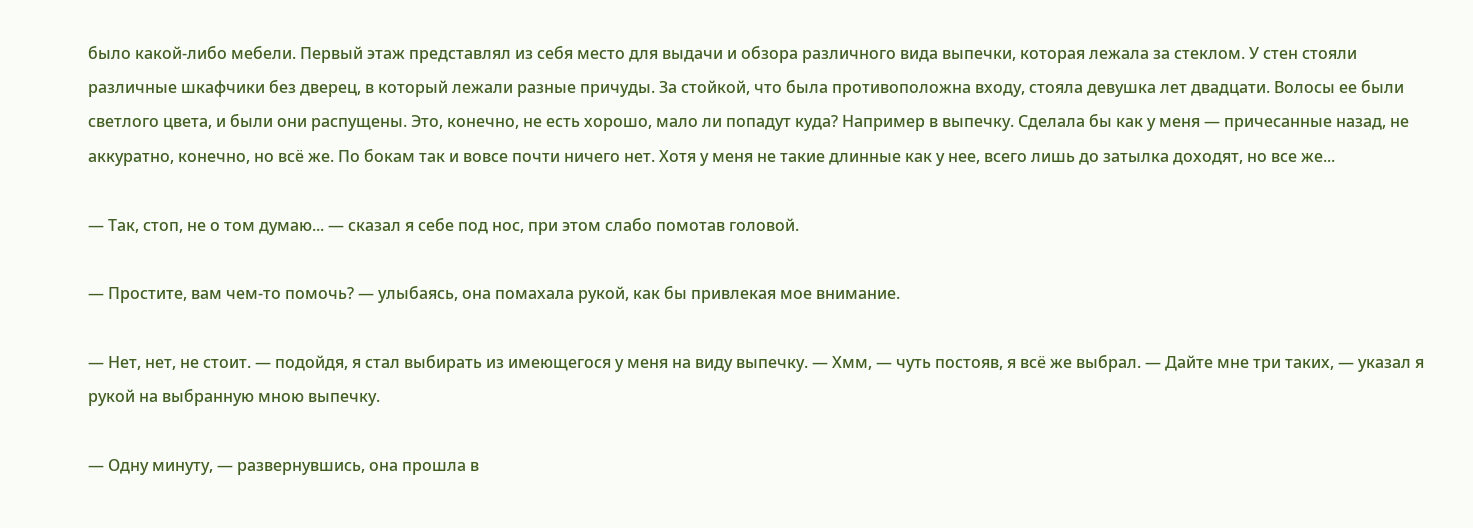было какой-либо мебели. Первый этаж представлял из себя место для выдачи и обзора различного вида выпечки, которая лежала за стеклом. У стен стояли различные шкафчики без дверец, в который лежали разные причуды. За стойкой, что была противоположна входу, стояла девушка лет двадцати. Волосы ее были светлого цвета, и были они распущены. Это, конечно, не есть хорошо, мало ли попадут куда? Например в выпечку. Сделала бы как у меня — причесанные назад, не аккуратно, конечно, но всё же. По бокам так и вовсе почти ничего нет. Хотя у меня не такие длинные как у нее, всего лишь до затылка доходят, но все же...

— Так, стоп, не о том думаю... — сказал я себе под нос, при этом слабо помотав головой.

— Простите, вам чем-то помочь? — улыбаясь, она помахала рукой, как бы привлекая мое внимание.

— Нет, нет, не стоит. — подойдя, я стал выбирать из имеющегося у меня на виду выпечку. — Хмм, — чуть постояв, я всё же выбрал. — Дайте мне три таких, — указал я рукой на выбранную мною выпечку.

— Одну минуту, — развернувшись, она прошла в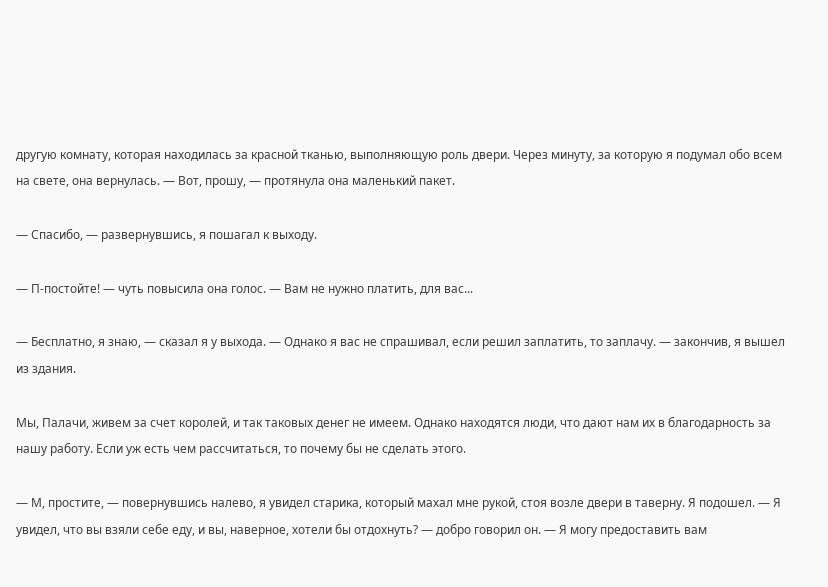другую комнату, которая находилась за красной тканью, выполняющую роль двери. Через минуту, за которую я подумал обо всем на свете, она вернулась. — Вот, прошу, — протянула она маленький пакет.

— Спасибо, — развернувшись, я пошагал к выходу.

— П-постойте! — чуть повысила она голос. — Вам не нужно платить, для вас...

— Бесплатно, я знаю, — сказал я у выхода. — Однако я вас не спрашивал, если решил заплатить, то заплачу. — закончив, я вышел из здания.

Мы, Палачи, живем за счет королей, и так таковых денег не имеем. Однако находятся люди, что дают нам их в благодарность за нашу работу. Если уж есть чем рассчитаться, то почему бы не сделать этого.

— М, простите, — повернувшись налево, я увидел старика, который махал мне рукой, стоя возле двери в таверну. Я подошел. — Я увидел, что вы взяли себе еду, и вы, наверное, хотели бы отдохнуть? — добро говорил он. — Я могу предоставить вам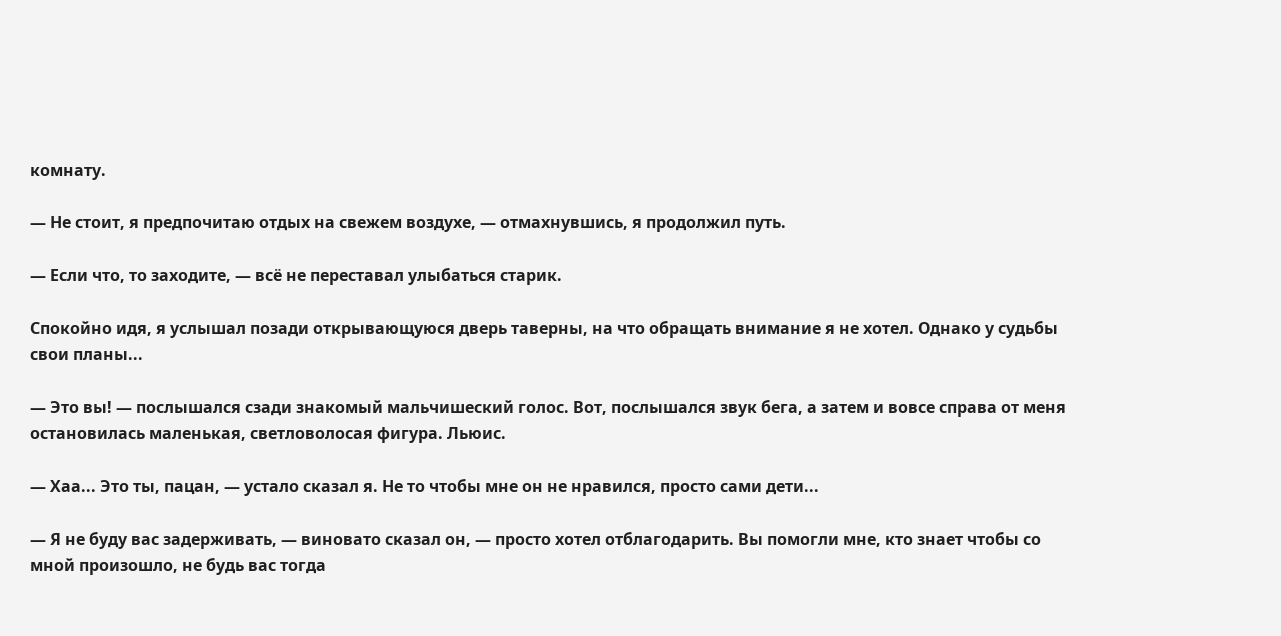комнату.

— Не стоит, я предпочитаю отдых на свежем воздухе, — отмахнувшись, я продолжил путь.

— Если что, то заходите, — всё не переставал улыбаться старик.

Спокойно идя, я услышал позади открывающуюся дверь таверны, на что обращать внимание я не хотел. Однако у судьбы свои планы...

— Это вы! — послышался сзади знакомый мальчишеский голос. Вот, послышался звук бега, а затем и вовсе справа от меня остановилась маленькая, светловолосая фигура. Льюис.

— Хаа... Это ты, пацан, — устало сказал я. Не то чтобы мне он не нравился, просто сами дети...

— Я не буду вас задерживать, — виновато сказал он, — просто хотел отблагодарить. Вы помогли мне, кто знает чтобы со мной произошло, не будь вас тогда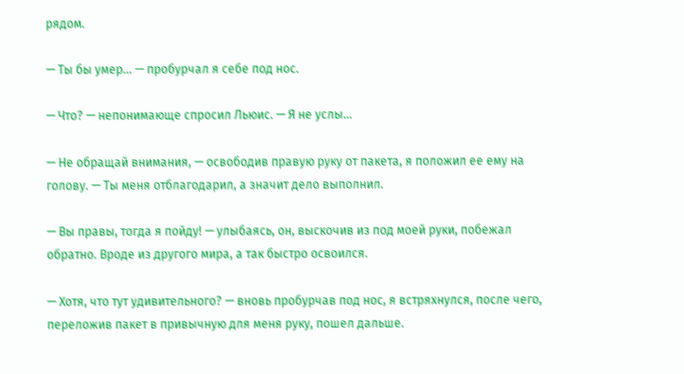рядом.

— Ты бы умер... — пробурчал я себе под нос.

— Что? — непонимающе спросил Льюис. — Я не услы...

— Не обращай внимания, — освободив правую руку от пакета, я положил ее ему на голову. — Ты меня отблагодарил, а значит дело выполнил.

— Вы правы, тогда я пойду! — улыбаясь, он, выскочив из под моей руки, побежал обратно. Вроде из другого мира, а так быстро освоился.

— Хотя, что тут удивительного? — вновь пробурчав под нос, я встряхнулся, после чего, переложив пакет в привычную для меня руку, пошел дальше.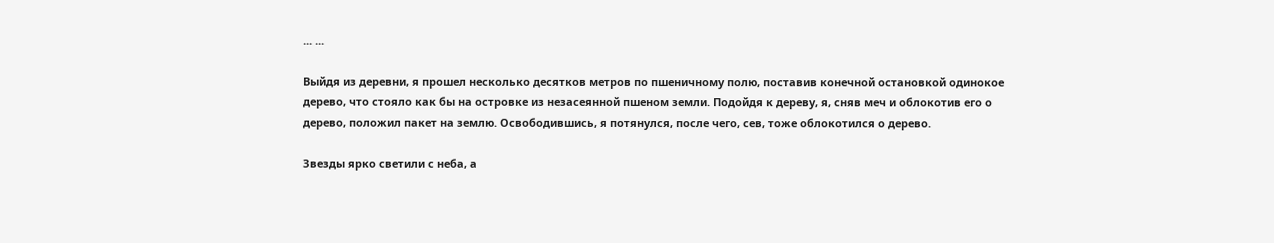... ...

Выйдя из деревни, я прошел несколько десятков метров по пшеничному полю, поставив конечной остановкой одинокое дерево, что стояло как бы на островке из незасеянной пшеном земли. Подойдя к дереву, я, сняв меч и облокотив его о дерево, положил пакет на землю. Освободившись, я потянулся, после чего, сев, тоже облокотился о дерево.

Звезды ярко светили с неба, а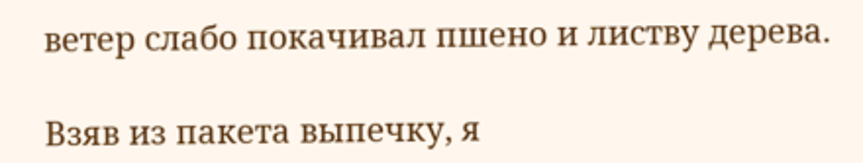ветер слабо покачивал пшено и листву дерева.

Взяв из пакета выпечку, я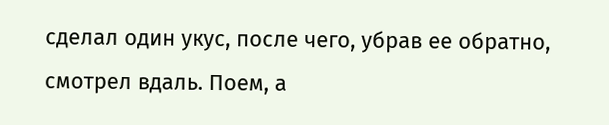сделал один укус, после чего, убрав ее обратно, смотрел вдаль. Поем, а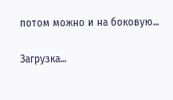потом можно и на боковую...

Загрузка...